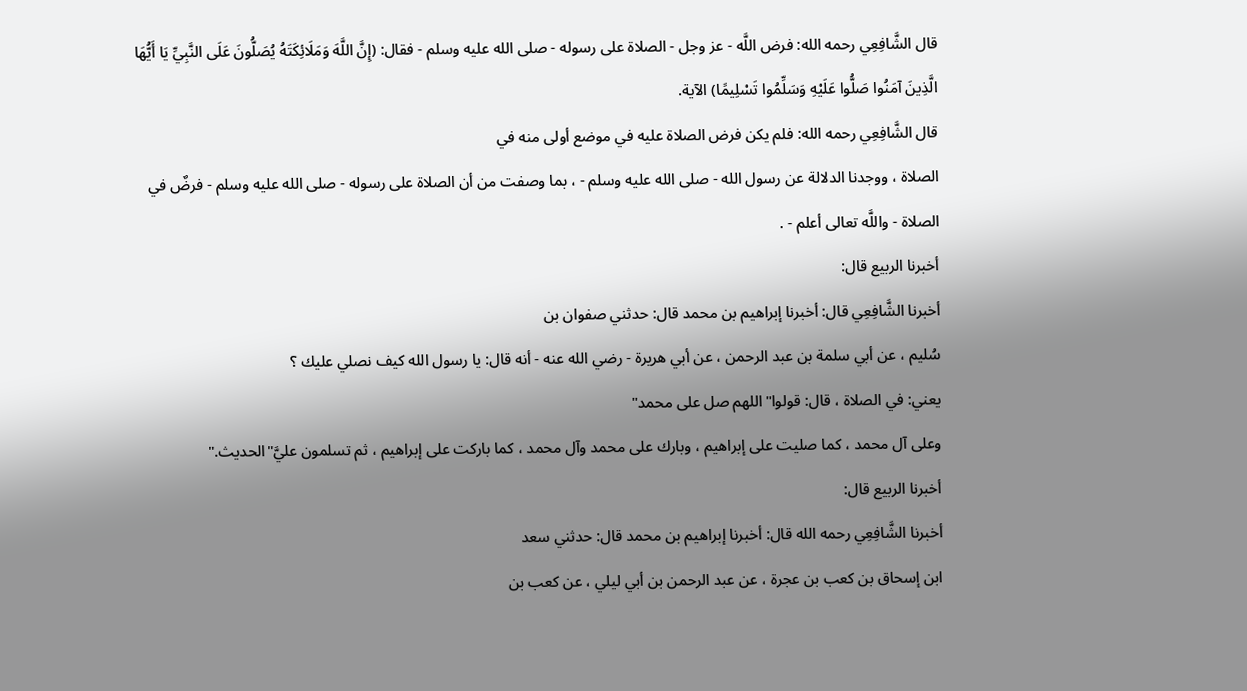قال الشَّافِعِي رحمه الله: فرض اللَّه - عز وجل - الصلاة على رسوله - صلى الله عليه وسلم - فقال: (إِنَّ اللَّهَ وَمَلَائِكَتَهُ يُصَلُّونَ عَلَى النَّبِيِّ يَا أَيُّهَا الَّذِينَ آمَنُوا صَلُّوا عَلَيْهِ وَسَلِّمُوا تَسْلِيمًا) الآية.
قال الشَّافِعِي رحمه الله: فلم يكن فرض الصلاة عليه في موضع أولى منه في
الصلاة ، ووجدنا الدلالة عن رسول الله - صلى الله عليه وسلم - ، بما وصفت من أن الصلاة على رسوله - صلى الله عليه وسلم - فرضٌ في الصلاة - واللَّه تعالى أعلم - .
أخبرنا الربيع قال:
أخبرنا الشَّافِعِي قال: أخبرنا إبراهيم بن محمد قال: حدثني صفوان بن
سُليم ، عن أبي سلمة بن عبد الرحمن ، عن أبي هريرة - رضي الله عنه - أنه قال: يا رسول الله كيف نصلي عليك ؟
يعني: في الصلاة ، قال: قولوا"اللهم صل على محمد"
وعلى آل محمد ، كما صليت على إبراهيم ، وبارك على محمد وآل محمد ، كما باركت على إبراهيم ، ثم تسلمون عليَّ"الحديث."
أخبرنا الربيع قال:
أخبرنا الشَّافِعِي رحمه الله قال: أخبرنا إبراهيم بن محمد قال: حدثني سعد
ابن إسحاق بن كعب بن عجرة ، عن عبد الرحمن بن أبي ليلي ، عن كعب بن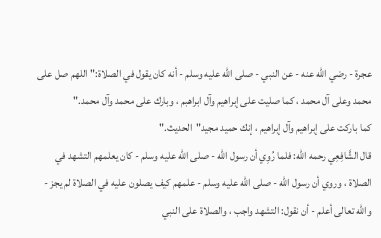عجرة - رضي الله عنه - عن النبي - صلى الله عليه وسلم - أنه كان يقول في الصلاة:"اللهم صل على محمد وعلى آل محمد ، كما صليت على إبراهيم وآل ابراهبم ، وبارك على محمد وآل محمد."
كما باركت على إبراهيم وآل إبراهيم ، إنك حميد مجيد"الحديث."
قال الشَّافِعِي رحمه الله: فلما رُوِي أن رسول الله - صلى الله عليه وسلم - كان يعلمهم التشهد في الصلاة ، وروي أن رسول الله - صلى الله عليه وسلم - علمهم كيف يصلون عليه في الصلاة لم يجز - والله تعالى أعلم - أن نقول: التشهد واجب ، والصلاة على النبي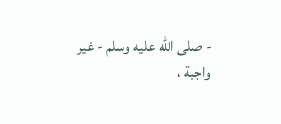- صلى الله عليه وسلم - غير
واجبة ،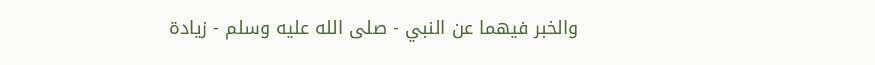والخبر فيهما عن النبي - صلى الله عليه وسلم - زيادة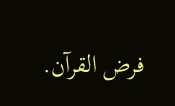فرض القرآن.